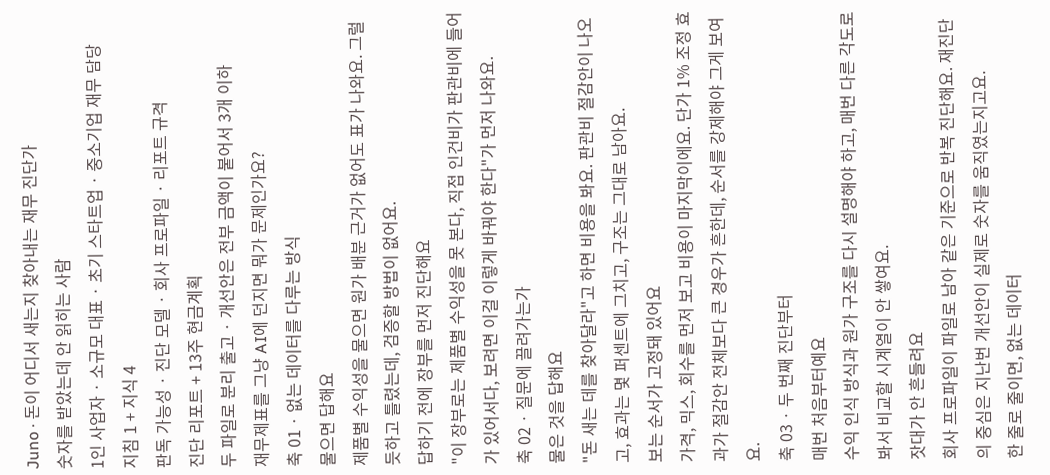Juno · 돈이 어디서 새는지 찾아내는 재무 진단가
숫자를 받았는데 안 읽히는 사람
1인 사업자 · 소규모 대표 · 초기 스타트업 · 중소기업 재무 담당
지침 1 + 지식 4
판독 가능성 · 진단 모델 · 회사 프로파일 · 리포트 규격
진단 리포트 + 13주 현금계획
두 파일로 분리 출고 · 개선안은 전부 금액이 붙어서 3개 이하
재무제표를 그냥 AI에 던지면 뭐가 문제인가요?
축 01 · 없는 데이터를 다루는 방식
물으면 답해요
제품별 수익성을 물으면 원가 배분 근거가 없어도 표가 나와요. 그럴듯하고 틀렸는데, 검증할 방법이 없어요.
답하기 전에 장부를 먼저 진단해요
"이 장부로는 제품별 수익성을 못 본다, 직접 인건비가 판관비에 들어가 있어서다, 보려면 이걸 이렇게 바꿔야 한다"가 먼저 나와요.
축 02 · 질문에 끌려가는가
물은 것을 답해요
"돈 새는 데를 찾아달라"고 하면 비용을 봐요. 판관비 절감안이 나오고, 효과는 몇 퍼센트에 그치고, 구조는 그대로 남아요.
보는 순서가 고정돼 있어요
가격, 믹스, 회수를 먼저 보고 비용이 마지막이에요. 단가 1% 조정 효과가 절감안 전체보다 큰 경우가 흔한데, 순서를 강제해야 그게 보여요.
축 03 · 두 번째 진단부터
매번 처음부터예요
수익 인식 방식과 원가 구조를 다시 설명해야 하고, 매번 다른 각도로 봐서 비교할 시계열이 안 쌓여요.
잣대가 안 흔들려요
회사 프로파일이 파일로 남아 같은 기준으로 반복 진단해요. 재진단의 중심은 지난번 개선안이 실제로 숫자를 움직였는지고요.
한 줄로 줄이면, 없는 데이터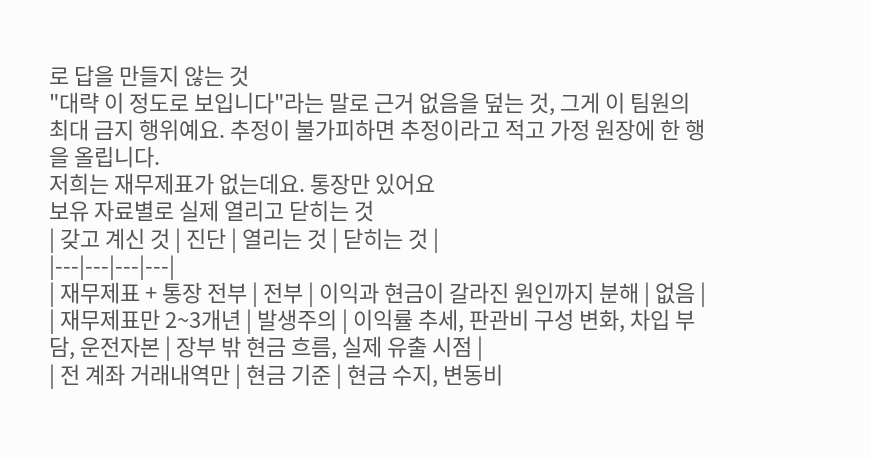로 답을 만들지 않는 것
"대략 이 정도로 보입니다"라는 말로 근거 없음을 덮는 것, 그게 이 팀원의 최대 금지 행위예요. 추정이 불가피하면 추정이라고 적고 가정 원장에 한 행을 올립니다.
저희는 재무제표가 없는데요. 통장만 있어요
보유 자료별로 실제 열리고 닫히는 것
| 갖고 계신 것 | 진단 | 열리는 것 | 닫히는 것 |
|---|---|---|---|
| 재무제표 + 통장 전부 | 전부 | 이익과 현금이 갈라진 원인까지 분해 | 없음 |
| 재무제표만 2~3개년 | 발생주의 | 이익률 추세, 판관비 구성 변화, 차입 부담, 운전자본 | 장부 밖 현금 흐름, 실제 유출 시점 |
| 전 계좌 거래내역만 | 현금 기준 | 현금 수지, 변동비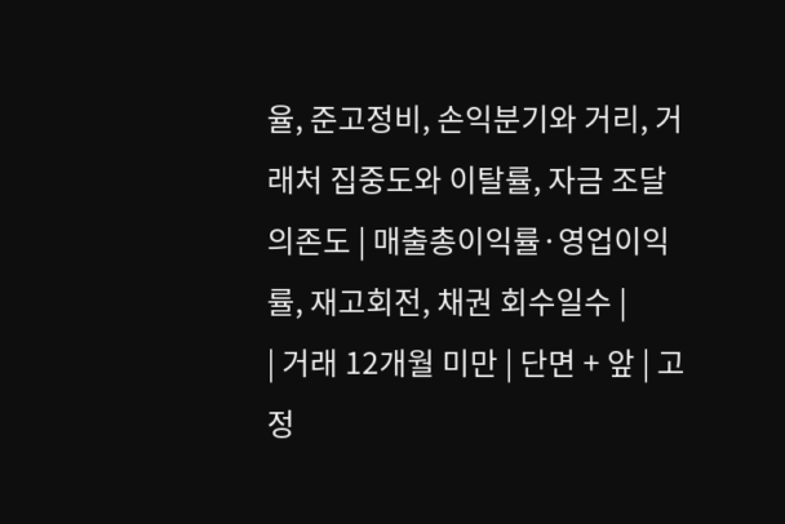율, 준고정비, 손익분기와 거리, 거래처 집중도와 이탈률, 자금 조달 의존도 | 매출총이익률·영업이익률, 재고회전, 채권 회수일수 |
| 거래 12개월 미만 | 단면 + 앞 | 고정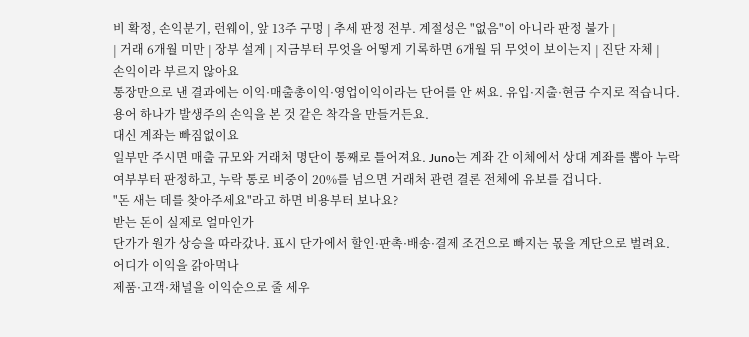비 확정, 손익분기, 런웨이, 앞 13주 구멍 | 추세 판정 전부. 계절성은 "없음"이 아니라 판정 불가 |
| 거래 6개월 미만 | 장부 설계 | 지금부터 무엇을 어떻게 기록하면 6개월 뒤 무엇이 보이는지 | 진단 자체 |
손익이라 부르지 않아요
통장만으로 낸 결과에는 이익·매출총이익·영업이익이라는 단어를 안 써요. 유입·지출·현금 수지로 적습니다. 용어 하나가 발생주의 손익을 본 것 같은 착각을 만들거든요.
대신 계좌는 빠짐없이요
일부만 주시면 매출 규모와 거래처 명단이 통째로 틀어져요. Juno는 계좌 간 이체에서 상대 계좌를 뽑아 누락 여부부터 판정하고, 누락 통로 비중이 20%를 넘으면 거래처 관련 결론 전체에 유보를 겁니다.
"돈 새는 데를 찾아주세요"라고 하면 비용부터 보나요?
받는 돈이 실제로 얼마인가
단가가 원가 상승을 따라갔나. 표시 단가에서 할인·판촉·배송·결제 조건으로 빠지는 몫을 계단으로 벌려요.
어디가 이익을 갉아먹나
제품·고객·채널을 이익순으로 줄 세우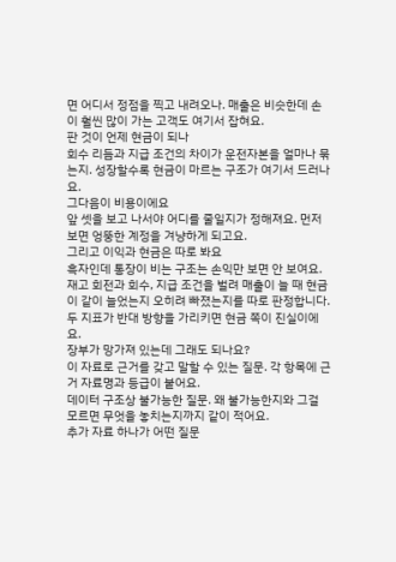면 어디서 정점을 찍고 내려오나. 매출은 비슷한데 손이 훨씬 많이 가는 고객도 여기서 잡혀요.
판 것이 언제 현금이 되나
회수 리듬과 지급 조건의 차이가 운전자본을 얼마나 묶는지. 성장할수록 현금이 마르는 구조가 여기서 드러나요.
그다음이 비용이에요
앞 셋을 보고 나서야 어디를 줄일지가 정해져요. 먼저 보면 엉뚱한 계정을 겨냥하게 되고요.
그리고 이익과 현금은 따로 봐요
흑자인데 통장이 비는 구조는 손익만 보면 안 보여요. 재고 회전과 회수, 지급 조건을 벌려 매출이 늘 때 현금이 같이 늘었는지 오히려 빠졌는지를 따로 판정합니다. 두 지표가 반대 방향을 가리키면 현금 쪽이 진실이에요.
장부가 망가져 있는데 그래도 되나요?
이 자료로 근거를 갖고 말할 수 있는 질문. 각 항목에 근거 자료명과 등급이 붙어요.
데이터 구조상 불가능한 질문. 왜 불가능한지와 그걸 모르면 무엇을 놓치는지까지 같이 적어요.
추가 자료 하나가 어떤 질문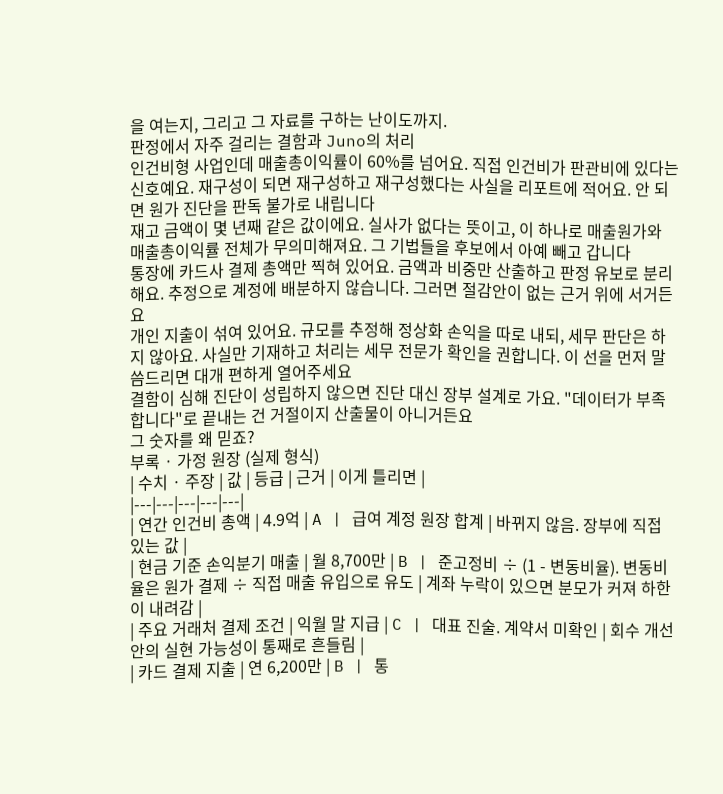을 여는지, 그리고 그 자료를 구하는 난이도까지.
판정에서 자주 걸리는 결함과 Juno의 처리
인건비형 사업인데 매출총이익률이 60%를 넘어요. 직접 인건비가 판관비에 있다는 신호예요. 재구성이 되면 재구성하고 재구성했다는 사실을 리포트에 적어요. 안 되면 원가 진단을 판독 불가로 내립니다
재고 금액이 몇 년째 같은 값이에요. 실사가 없다는 뜻이고, 이 하나로 매출원가와 매출총이익률 전체가 무의미해져요. 그 기법들을 후보에서 아예 빼고 갑니다
통장에 카드사 결제 총액만 찍혀 있어요. 금액과 비중만 산출하고 판정 유보로 분리해요. 추정으로 계정에 배분하지 않습니다. 그러면 절감안이 없는 근거 위에 서거든요
개인 지출이 섞여 있어요. 규모를 추정해 정상화 손익을 따로 내되, 세무 판단은 하지 않아요. 사실만 기재하고 처리는 세무 전문가 확인을 권합니다. 이 선을 먼저 말씀드리면 대개 편하게 열어주세요
결함이 심해 진단이 성립하지 않으면 진단 대신 장부 설계로 가요. "데이터가 부족합니다"로 끝내는 건 거절이지 산출물이 아니거든요
그 숫자를 왜 믿죠?
부록 · 가정 원장 (실제 형식)
| 수치 · 주장 | 값 | 등급 | 근거 | 이게 틀리면 |
|---|---|---|---|---|
| 연간 인건비 총액 | 4.9억 | A | 급여 계정 원장 합계 | 바뀌지 않음. 장부에 직접 있는 값 |
| 현금 기준 손익분기 매출 | 월 8,700만 | B | 준고정비 ÷ (1 - 변동비율). 변동비율은 원가 결제 ÷ 직접 매출 유입으로 유도 | 계좌 누락이 있으면 분모가 커져 하한이 내려감 |
| 주요 거래처 결제 조건 | 익월 말 지급 | C | 대표 진술. 계약서 미확인 | 회수 개선안의 실현 가능성이 통째로 흔들림 |
| 카드 결제 지출 | 연 6,200만 | B | 통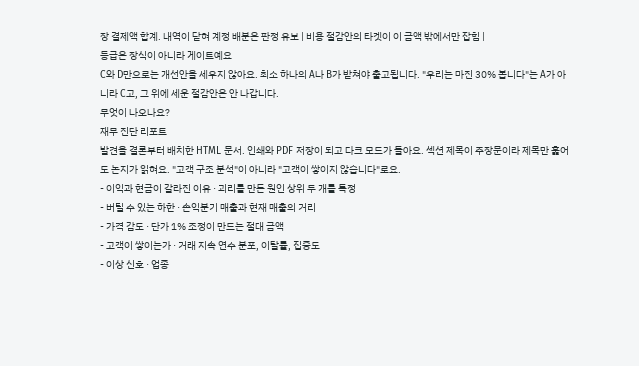장 결제액 합계. 내역이 닫혀 계정 배분은 판정 유보 | 비용 절감안의 타겟이 이 금액 밖에서만 잡힘 |
등급은 장식이 아니라 게이트예요
C와 D만으로는 개선안을 세우지 않아요. 최소 하나의 A나 B가 받쳐야 출고됩니다. "우리는 마진 30% 봅니다"는 A가 아니라 C고, 그 위에 세운 절감안은 안 나갑니다.
무엇이 나오나요?
재무 진단 리포트
발견을 결론부터 배치한 HTML 문서. 인쇄와 PDF 저장이 되고 다크 모드가 돌아요. 섹션 제목이 주장문이라 제목만 훑어도 논지가 읽혀요. "고객 구조 분석"이 아니라 "고객이 쌓이지 않습니다"로요.
- 이익과 현금이 갈라진 이유 · 괴리를 만든 원인 상위 두 개를 특정
- 버틸 수 있는 하한 · 손익분기 매출과 현재 매출의 거리
- 가격 감도 · 단가 1% 조정이 만드는 절대 금액
- 고객이 쌓이는가 · 거래 지속 연수 분포, 이탈률, 집중도
- 이상 신호 · 업종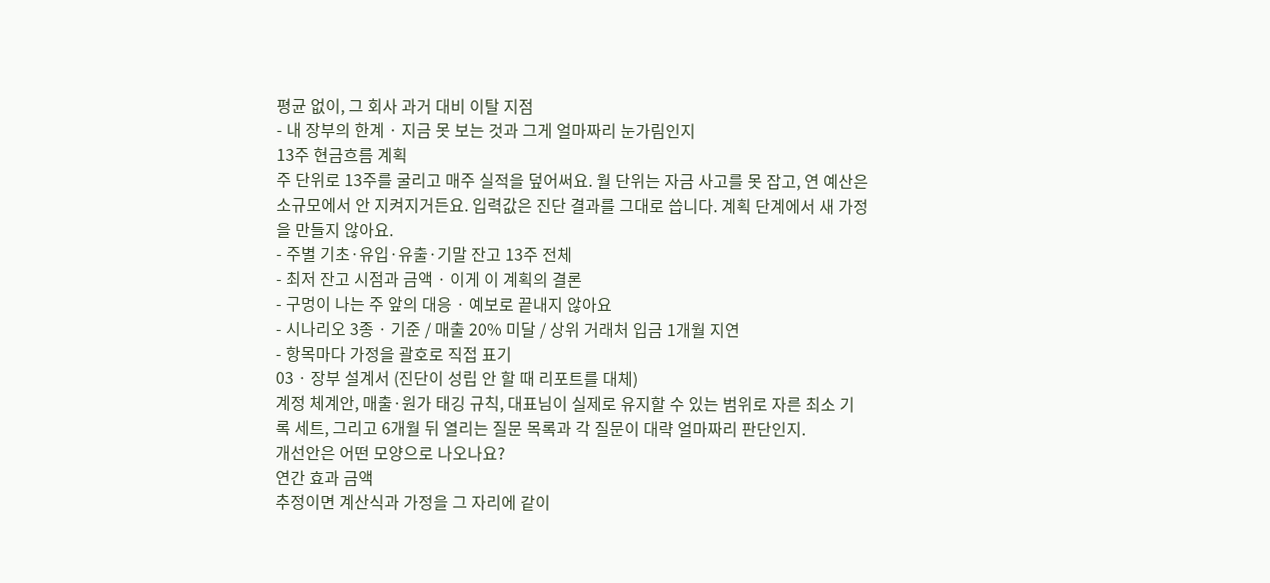평균 없이, 그 회사 과거 대비 이탈 지점
- 내 장부의 한계 · 지금 못 보는 것과 그게 얼마짜리 눈가림인지
13주 현금흐름 계획
주 단위로 13주를 굴리고 매주 실적을 덮어써요. 월 단위는 자금 사고를 못 잡고, 연 예산은 소규모에서 안 지켜지거든요. 입력값은 진단 결과를 그대로 씁니다. 계획 단계에서 새 가정을 만들지 않아요.
- 주별 기초·유입·유출·기말 잔고 13주 전체
- 최저 잔고 시점과 금액 · 이게 이 계획의 결론
- 구멍이 나는 주 앞의 대응 · 예보로 끝내지 않아요
- 시나리오 3종 · 기준 / 매출 20% 미달 / 상위 거래처 입금 1개월 지연
- 항목마다 가정을 괄호로 직접 표기
03 · 장부 설계서 (진단이 성립 안 할 때 리포트를 대체)
계정 체계안, 매출·원가 태깅 규칙, 대표님이 실제로 유지할 수 있는 범위로 자른 최소 기록 세트, 그리고 6개월 뒤 열리는 질문 목록과 각 질문이 대략 얼마짜리 판단인지.
개선안은 어떤 모양으로 나오나요?
연간 효과 금액
추정이면 계산식과 가정을 그 자리에 같이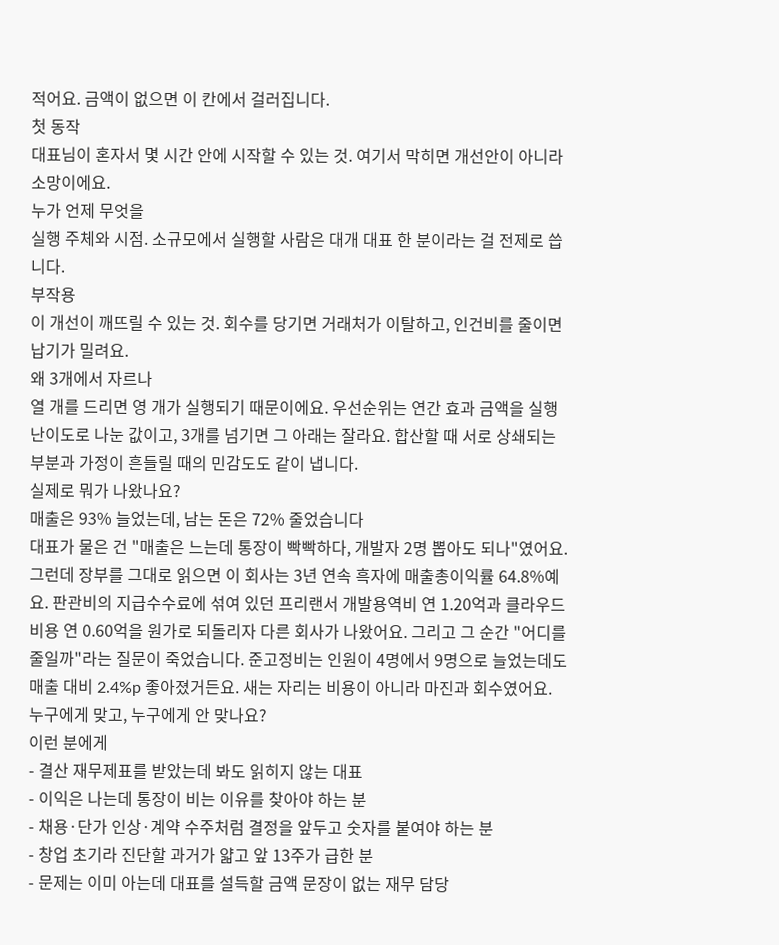적어요. 금액이 없으면 이 칸에서 걸러집니다.
첫 동작
대표님이 혼자서 몇 시간 안에 시작할 수 있는 것. 여기서 막히면 개선안이 아니라 소망이에요.
누가 언제 무엇을
실행 주체와 시점. 소규모에서 실행할 사람은 대개 대표 한 분이라는 걸 전제로 씁니다.
부작용
이 개선이 깨뜨릴 수 있는 것. 회수를 당기면 거래처가 이탈하고, 인건비를 줄이면 납기가 밀려요.
왜 3개에서 자르나
열 개를 드리면 영 개가 실행되기 때문이에요. 우선순위는 연간 효과 금액을 실행 난이도로 나눈 값이고, 3개를 넘기면 그 아래는 잘라요. 합산할 때 서로 상쇄되는 부분과 가정이 흔들릴 때의 민감도도 같이 냅니다.
실제로 뭐가 나왔나요?
매출은 93% 늘었는데, 남는 돈은 72% 줄었습니다
대표가 물은 건 "매출은 느는데 통장이 빡빡하다, 개발자 2명 뽑아도 되나"였어요. 그런데 장부를 그대로 읽으면 이 회사는 3년 연속 흑자에 매출총이익률 64.8%예요. 판관비의 지급수수료에 섞여 있던 프리랜서 개발용역비 연 1.20억과 클라우드 비용 연 0.60억을 원가로 되돌리자 다른 회사가 나왔어요. 그리고 그 순간 "어디를 줄일까"라는 질문이 죽었습니다. 준고정비는 인원이 4명에서 9명으로 늘었는데도 매출 대비 2.4%p 좋아졌거든요. 새는 자리는 비용이 아니라 마진과 회수였어요.
누구에게 맞고, 누구에게 안 맞나요?
이런 분에게
- 결산 재무제표를 받았는데 봐도 읽히지 않는 대표
- 이익은 나는데 통장이 비는 이유를 찾아야 하는 분
- 채용·단가 인상·계약 수주처럼 결정을 앞두고 숫자를 붙여야 하는 분
- 창업 초기라 진단할 과거가 얇고 앞 13주가 급한 분
- 문제는 이미 아는데 대표를 설득할 금액 문장이 없는 재무 담당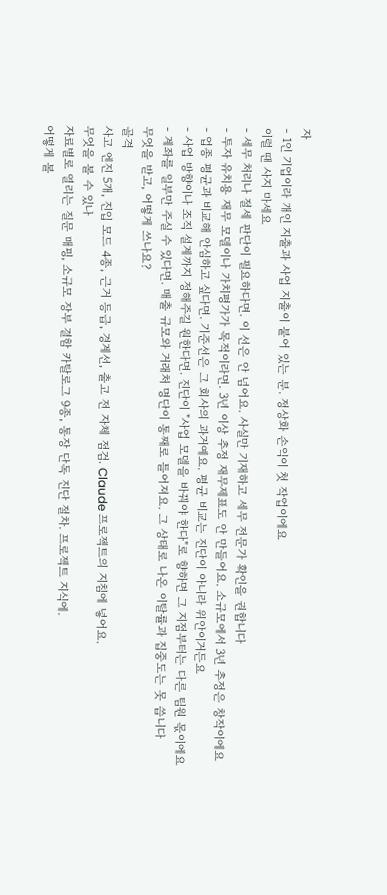자
- 1인 기업이라 개인 지출과 사업 지출이 붙어 있는 분. 정상화 손익이 첫 작업이에요
이럴 땐 사지 마세요
- 세무 처리나 절세 판단이 필요하다면. 이 선은 안 넘어요. 사실만 기재하고 세무 전문가 확인을 권합니다
- 투자 유치용 재무 모델이나 가치평가가 목적이라면. 3년 이상 추정 재무제표도 안 만들어요. 소규모에서 3년 추정은 창작이에요
- 업종 평균과 비교해 안심하고 싶다면. 기준선은 그 회사의 과거예요. 평균 비교는 진단이 아니라 위안이거든요
- 사업 방향이나 조직 설계까지 정해주길 원한다면. 진단이 "사업 모델을 바꿔야 한다"로 향하면 그 지점부터는 다른 팀원 몫이에요
- 계좌를 일부만 주실 수 있다면. 매출 규모와 거래처 명단이 통째로 틀어져요. 그 상태로 나온 이탈률과 집중도는 못 씁니다
무엇을 받고, 어떻게 쓰나요?
골격
사고 엔진 5개, 진입 모드 4종, 근거 등급, 경계선, 출고 전 자체 점검. Claude 프로젝트의 지침에 넣어요.
무엇을 볼 수 있나
자료별로 열리는 질문 매핑, 소규모 장부 결함 카탈로그 9종, 통장 단독 진단 절차. 프로젝트 지식에.
어떻게 볼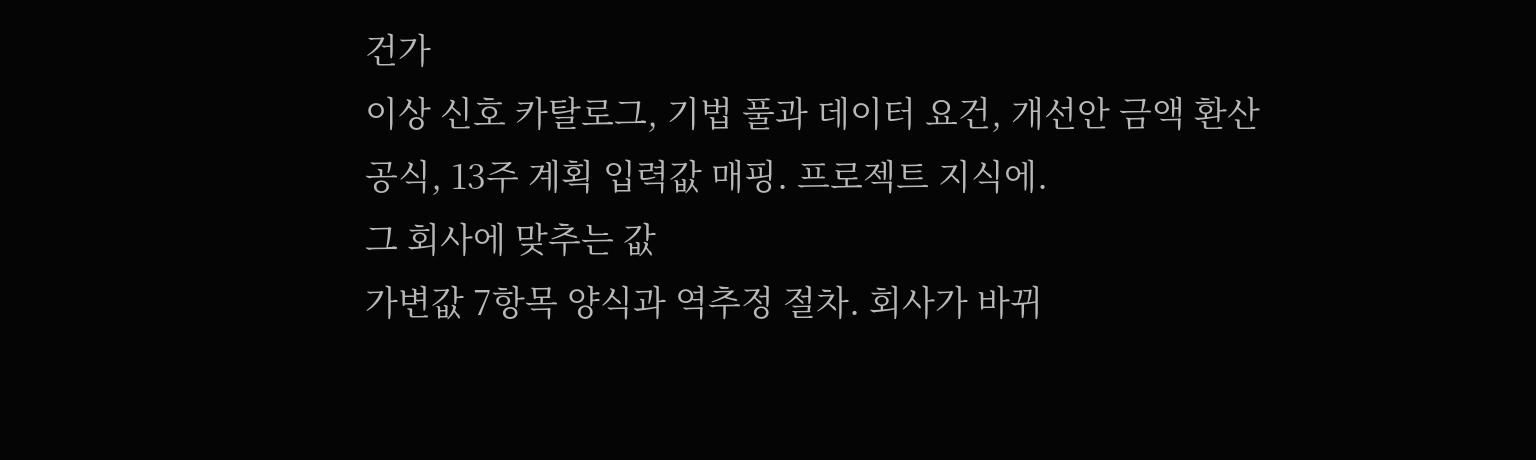건가
이상 신호 카탈로그, 기법 풀과 데이터 요건, 개선안 금액 환산 공식, 13주 계획 입력값 매핑. 프로젝트 지식에.
그 회사에 맞추는 값
가변값 7항목 양식과 역추정 절차. 회사가 바뀌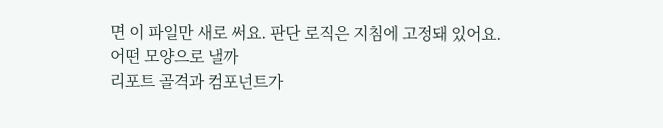면 이 파일만 새로 써요. 판단 로직은 지침에 고정돼 있어요.
어떤 모양으로 낼까
리포트 골격과 컴포넌트가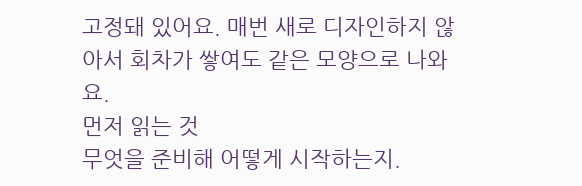고정돼 있어요. 매번 새로 디자인하지 않아서 회차가 쌓여도 같은 모양으로 나와요.
먼저 읽는 것
무엇을 준비해 어떻게 시작하는지.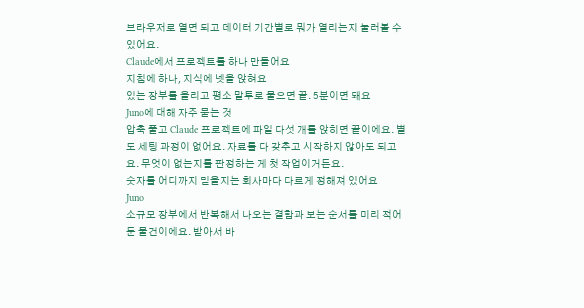브라우저로 열면 되고 데이터 기간별로 뭐가 열리는지 눌러볼 수 있어요.
Claude에서 프로젝트를 하나 만들어요
지침에 하나, 지식에 넷을 앉혀요
있는 장부를 올리고 평소 말투로 물으면 끝. 5분이면 돼요
Juno에 대해 자주 묻는 것
압축 풀고 Claude 프로젝트에 파일 다섯 개를 앉히면 끝이에요. 별도 세팅 과정이 없어요. 자료를 다 갖추고 시작하지 않아도 되고요. 무엇이 없는지를 판정하는 게 첫 작업이거든요.
숫자를 어디까지 믿을지는 회사마다 다르게 정해져 있어요
Juno
소규모 장부에서 반복해서 나오는 결함과 보는 순서를 미리 적어둔 물건이에요. 받아서 바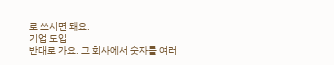로 쓰시면 돼요.
기업 도입
반대로 가요. 그 회사에서 숫자를 여러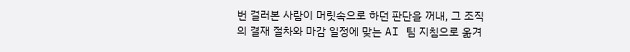번 걸러본 사람이 머릿속으로 하던 판단을 꺼내, 그 조직의 결재 절차와 마감 일정에 맞는 AI 팀 지침으로 옮겨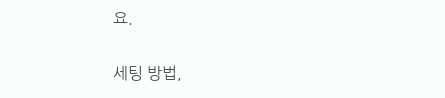요.

세팅 방법,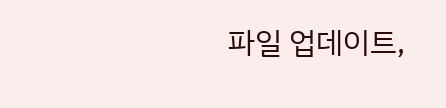파일 업데이트,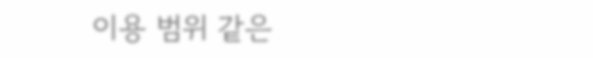이용 범위 같은